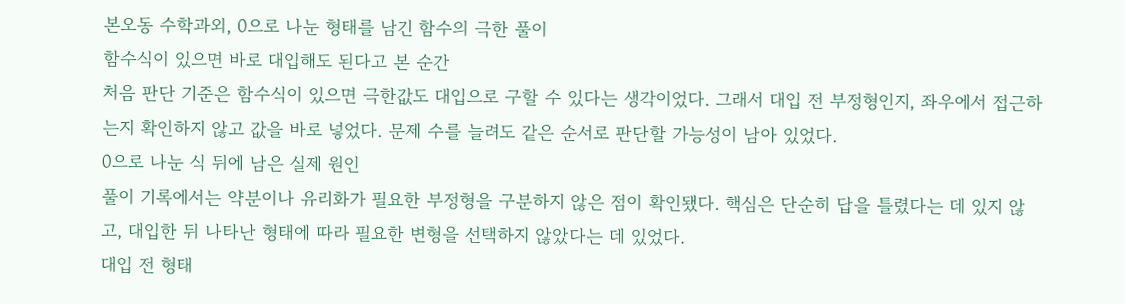본오동 수학과외, 0으로 나눈 형태를 남긴 함수의 극한 풀이
함수식이 있으면 바로 대입해도 된다고 본 순간
처음 판단 기준은 함수식이 있으면 극한값도 대입으로 구할 수 있다는 생각이었다. 그래서 대입 전 부정형인지, 좌우에서 접근하는지 확인하지 않고 값을 바로 넣었다. 문제 수를 늘려도 같은 순서로 판단할 가능성이 남아 있었다.
0으로 나눈 식 뒤에 남은 실제 원인
풀이 기록에서는 약분이나 유리화가 필요한 부정형을 구분하지 않은 점이 확인됐다. 핵심은 단순히 답을 틀렸다는 데 있지 않고, 대입한 뒤 나타난 형태에 따라 필요한 변형을 선택하지 않았다는 데 있었다.
대입 전 형태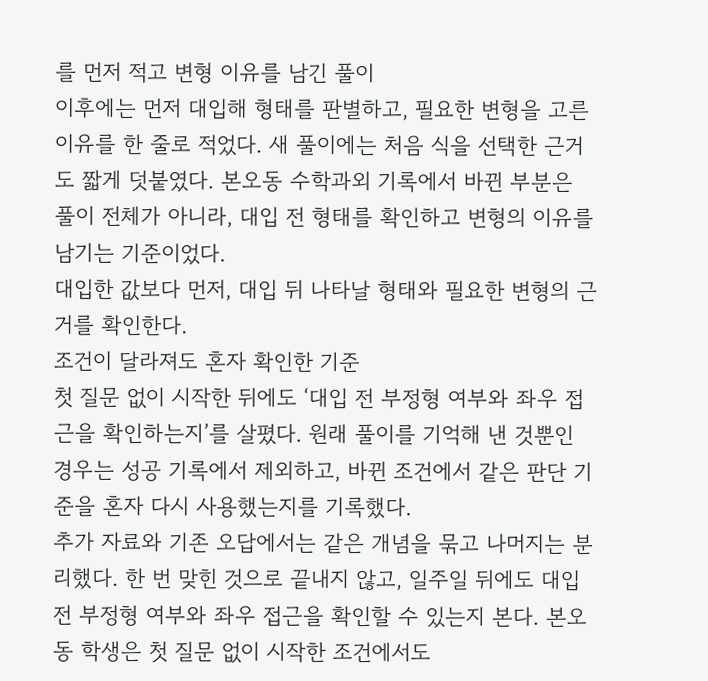를 먼저 적고 변형 이유를 남긴 풀이
이후에는 먼저 대입해 형태를 판별하고, 필요한 변형을 고른 이유를 한 줄로 적었다. 새 풀이에는 처음 식을 선택한 근거도 짧게 덧붙였다. 본오동 수학과외 기록에서 바뀐 부분은 풀이 전체가 아니라, 대입 전 형태를 확인하고 변형의 이유를 남기는 기준이었다.
대입한 값보다 먼저, 대입 뒤 나타날 형태와 필요한 변형의 근거를 확인한다.
조건이 달라져도 혼자 확인한 기준
첫 질문 없이 시작한 뒤에도 ‘대입 전 부정형 여부와 좌우 접근을 확인하는지’를 살폈다. 원래 풀이를 기억해 낸 것뿐인 경우는 성공 기록에서 제외하고, 바뀐 조건에서 같은 판단 기준을 혼자 다시 사용했는지를 기록했다.
추가 자료와 기존 오답에서는 같은 개념을 묶고 나머지는 분리했다. 한 번 맞힌 것으로 끝내지 않고, 일주일 뒤에도 대입 전 부정형 여부와 좌우 접근을 확인할 수 있는지 본다. 본오동 학생은 첫 질문 없이 시작한 조건에서도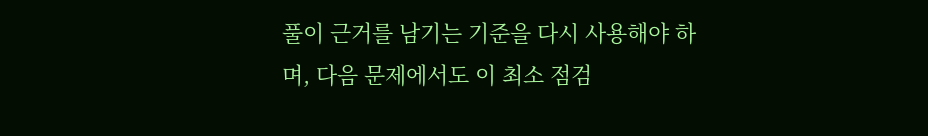풀이 근거를 남기는 기준을 다시 사용해야 하며, 다음 문제에서도 이 최소 점검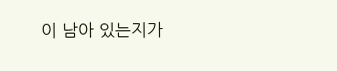이 남아 있는지가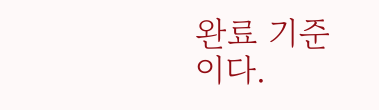완료 기준이다.